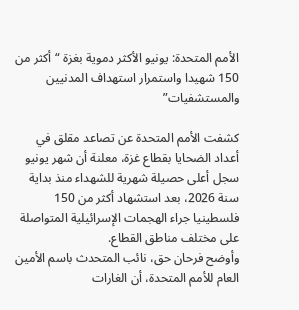الأمم المتحدة: يونيو الأكثر دموية بغزة “أكثر من 150 شهيدا واستمرار استهداف المدنيين والمستشفيات”

كشفت الأمم المتحدة عن تصاعد مقلق في أعداد الضحايا بقطاع غزة، معلنة أن شهر يونيو سجل أعلى حصيلة شهرية للشهداء منذ بداية سنة 2026، بعد استشهاد أكثر من 150 فلسطينيا جراء الهجمات الإسرائيلية المتواصلة على مختلف مناطق القطاع.
وأوضح فرحان حق، نائب المتحدث باسم الأمين العام للأمم المتحدة، أن الغارات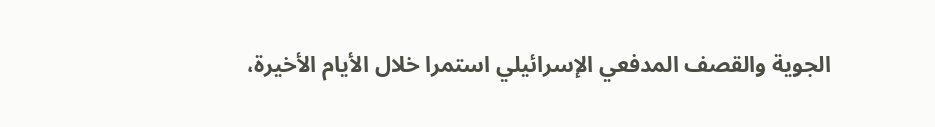الجوية والقصف المدفعي الإسرائيلي استمرا خلال الأيام الأخيرة،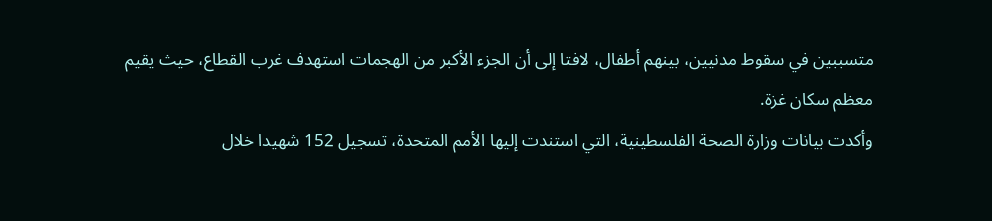متسببين في سقوط مدنيين، بينهم أطفال، لافتا إلى أن الجزء الأكبر من الهجمات استهدف غرب القطاع، حيث يقيم معظم سكان غزة.
وأكدت بيانات وزارة الصحة الفلسطينية، التي استندت إليها الأمم المتحدة، تسجيل 152 شهيدا خلال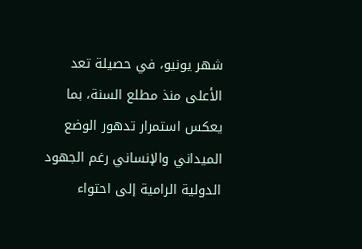شهر يونيو، في حصيلة تعد الأعلى منذ مطلع السنة، بما يعكس استمرار تدهور الوضع الميداني والإنساني رغم الجهود الدولية الرامية إلى احتواء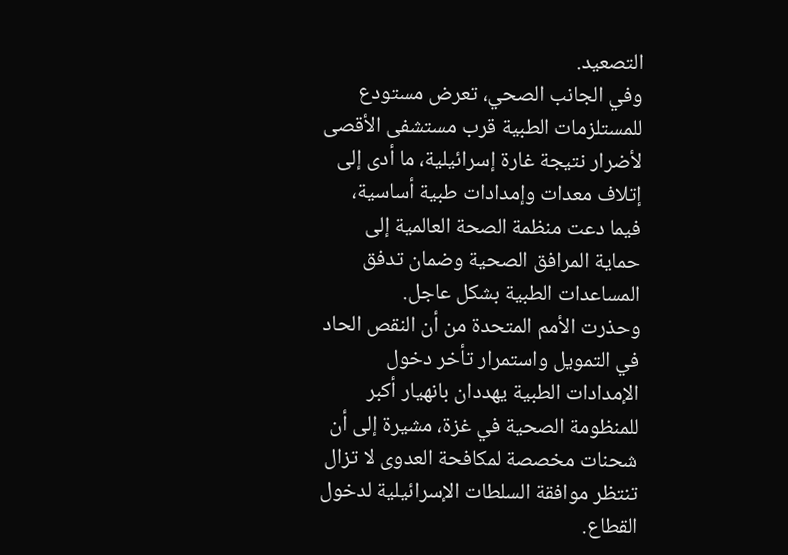التصعيد.
وفي الجانب الصحي، تعرض مستودع للمستلزمات الطبية قرب مستشفى الأقصى لأضرار نتيجة غارة إسرائيلية، ما أدى إلى إتلاف معدات وإمدادات طبية أساسية، فيما دعت منظمة الصحة العالمية إلى حماية المرافق الصحية وضمان تدفق المساعدات الطبية بشكل عاجل.
وحذرت الأمم المتحدة من أن النقص الحاد في التمويل واستمرار تأخر دخول الإمدادات الطبية يهددان بانهيار أكبر للمنظومة الصحية في غزة، مشيرة إلى أن شحنات مخصصة لمكافحة العدوى لا تزال تنتظر موافقة السلطات الإسرائيلية لدخول القطاع.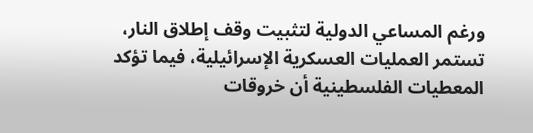ورغم المساعي الدولية لتثبيت وقف إطلاق النار، تستمر العمليات العسكرية الإسرائيلية، فيما تؤكد المعطيات الفلسطينية أن خروقات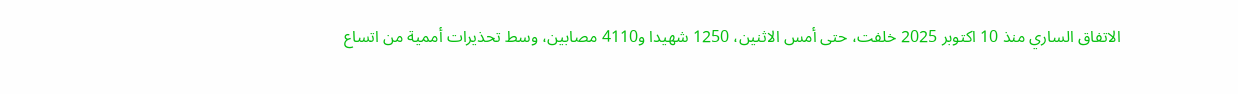الاتفاق الساري منذ 10 اكتوبر 2025 خلفت، حتى أمس الاثنين، 1250 شهيدا و4110 مصابين، وسط تحذيرات أممية من اتساع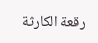رقعة الكارثة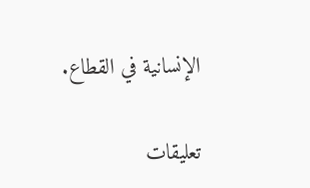الإنسانية في القطاع.

تعليقات